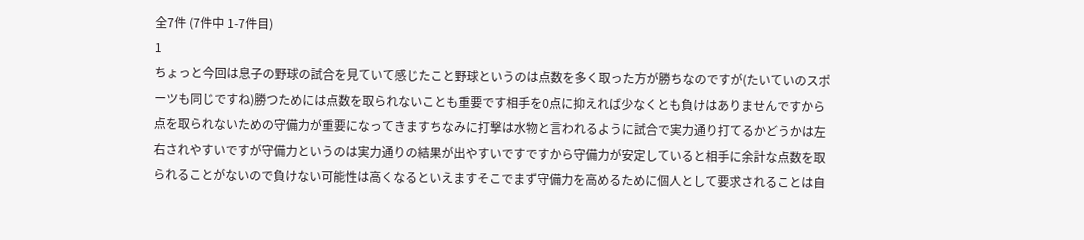全7件 (7件中 1-7件目)
1
ちょっと今回は息子の野球の試合を見ていて感じたこと野球というのは点数を多く取った方が勝ちなのですが(たいていのスポーツも同じですね)勝つためには点数を取られないことも重要です相手を0点に抑えれば少なくとも負けはありませんですから点を取られないための守備力が重要になってきますちなみに打撃は水物と言われるように試合で実力通り打てるかどうかは左右されやすいですが守備力というのは実力通りの結果が出やすいですですから守備力が安定していると相手に余計な点数を取られることがないので負けない可能性は高くなるといえますそこでまず守備力を高めるために個人として要求されることは自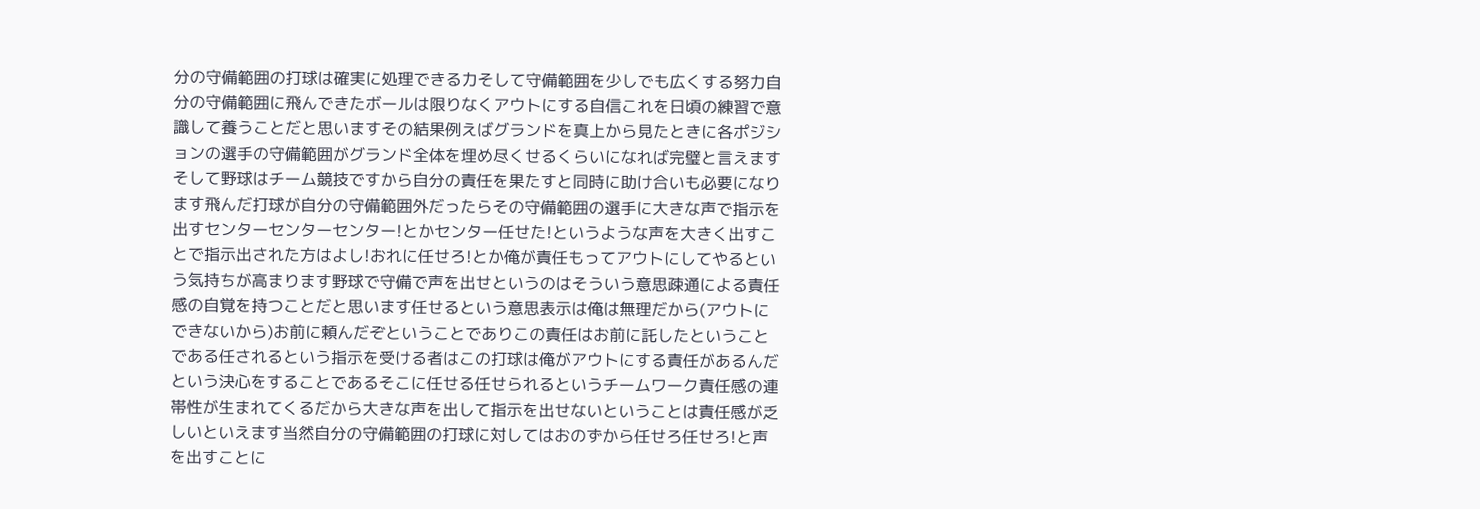分の守備範囲の打球は確実に処理できる力そして守備範囲を少しでも広くする努力自分の守備範囲に飛んできたボールは限りなくアウトにする自信これを日頃の練習で意識して養うことだと思いますその結果例えばグランドを真上から見たときに各ポジションの選手の守備範囲がグランド全体を埋め尽くせるくらいになれば完璧と言えますそして野球はチーム競技ですから自分の責任を果たすと同時に助け合いも必要になります飛んだ打球が自分の守備範囲外だったらその守備範囲の選手に大きな声で指示を出すセンターセンターセンター!とかセンター任せた!というような声を大きく出すことで指示出された方はよし!おれに任せろ!とか俺が責任もってアウトにしてやるという気持ちが高まります野球で守備で声を出せというのはそういう意思疎通による責任感の自覚を持つことだと思います任せるという意思表示は俺は無理だから(アウトにできないから)お前に頼んだぞということでありこの責任はお前に託したということである任されるという指示を受ける者はこの打球は俺がアウトにする責任があるんだという決心をすることであるそこに任せる任せられるというチームワーク責任感の連帯性が生まれてくるだから大きな声を出して指示を出せないということは責任感が乏しいといえます当然自分の守備範囲の打球に対してはおのずから任せろ任せろ!と声を出すことに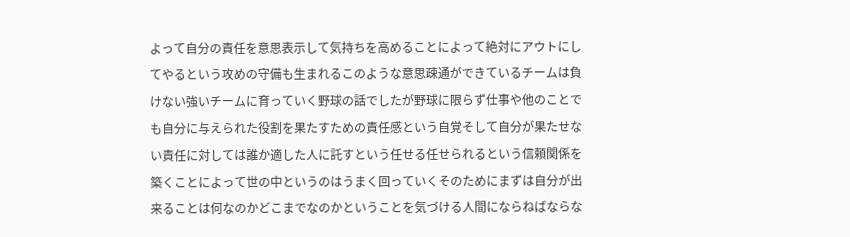よって自分の責任を意思表示して気持ちを高めることによって絶対にアウトにしてやるという攻めの守備も生まれるこのような意思疎通ができているチームは負けない強いチームに育っていく野球の話でしたが野球に限らず仕事や他のことでも自分に与えられた役割を果たすための責任感という自覚そして自分が果たせない責任に対しては誰か適した人に託すという任せる任せられるという信頼関係を築くことによって世の中というのはうまく回っていくそのためにまずは自分が出来ることは何なのかどこまでなのかということを気づける人間にならねばならな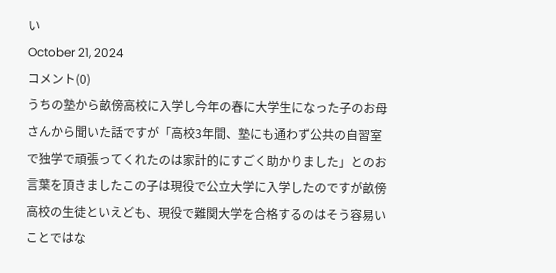い
October 21, 2024
コメント(0)
うちの塾から畝傍高校に入学し今年の春に大学生になった子のお母さんから聞いた話ですが「高校3年間、塾にも通わず公共の自習室で独学で頑張ってくれたのは家計的にすごく助かりました」とのお言葉を頂きましたこの子は現役で公立大学に入学したのですが畝傍高校の生徒といえども、現役で難関大学を合格するのはそう容易いことではな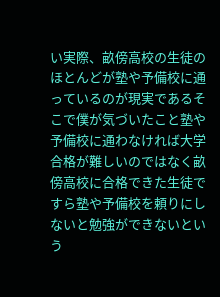い実際、畝傍高校の生徒のほとんどが塾や予備校に通っているのが現実であるそこで僕が気づいたこと塾や予備校に通わなければ大学合格が難しいのではなく畝傍高校に合格できた生徒ですら塾や予備校を頼りにしないと勉強ができないという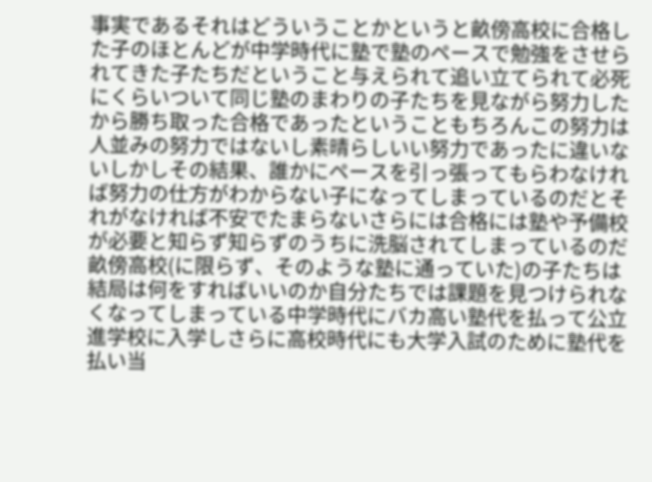事実であるそれはどういうことかというと畝傍高校に合格した子のほとんどが中学時代に塾で塾のペースで勉強をさせられてきた子たちだということ与えられて追い立てられて必死にくらいついて同じ塾のまわりの子たちを見ながら努力したから勝ち取った合格であったということもちろんこの努力は人並みの努力ではないし素晴らしいい努力であったに違いないしかしその結果、誰かにペースを引っ張ってもらわなければ努力の仕方がわからない子になってしまっているのだとそれがなければ不安でたまらないさらには合格には塾や予備校が必要と知らず知らずのうちに洗脳されてしまっているのだ畝傍高校(に限らず、そのような塾に通っていた)の子たちは結局は何をすればいいのか自分たちでは課題を見つけられなくなってしまっている中学時代にバカ高い塾代を払って公立進学校に入学しさらに高校時代にも大学入試のために塾代を払い当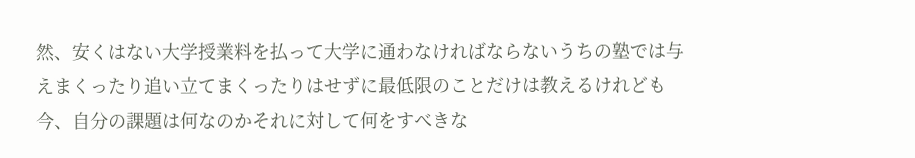然、安くはない大学授業料を払って大学に通わなければならないうちの塾では与えまくったり追い立てまくったりはせずに最低限のことだけは教えるけれども今、自分の課題は何なのかそれに対して何をすべきな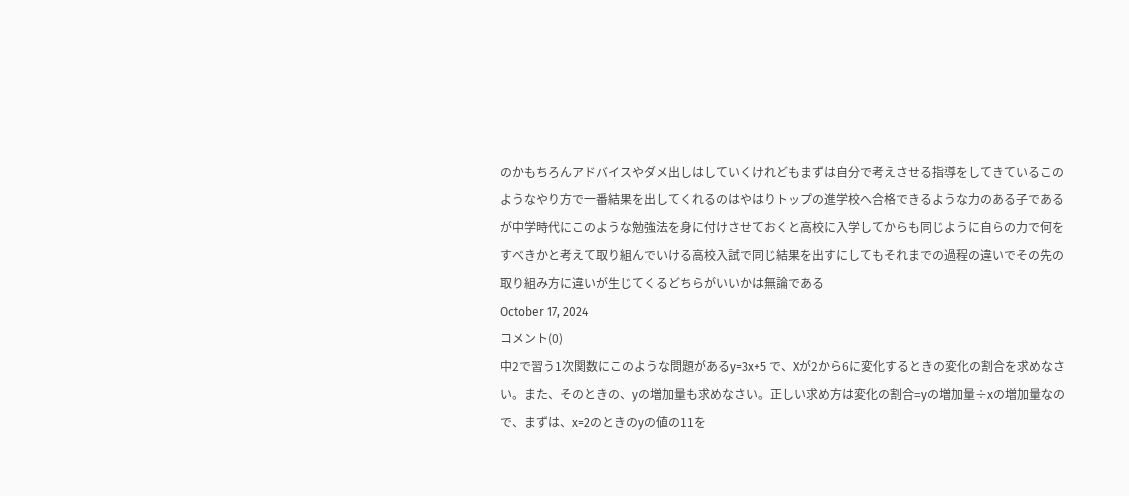のかもちろんアドバイスやダメ出しはしていくけれどもまずは自分で考えさせる指導をしてきているこのようなやり方で一番結果を出してくれるのはやはりトップの進学校へ合格できるような力のある子であるが中学時代にこのような勉強法を身に付けさせておくと高校に入学してからも同じように自らの力で何をすべきかと考えて取り組んでいける高校入試で同じ結果を出すにしてもそれまでの過程の違いでその先の取り組み方に違いが生じてくるどちらがいいかは無論である
October 17, 2024
コメント(0)
中2で習う1次関数にこのような問題があるy=3x+5 で、Xが2から6に変化するときの変化の割合を求めなさい。また、そのときの、yの増加量も求めなさい。正しい求め方は変化の割合=yの増加量÷xの増加量なので、まずは、x=2のときのyの値の11を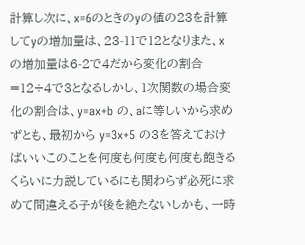計算し次に、x=6のときのyの値の23を計算してyの増加量は、23-11で12となりまた、xの増加量は6-2で4だから変化の割合=12÷4で3となるしかし、1次関数の場合変化の割合は、y=ax+b の、aに等しいから求めずとも、最初から y=3x+5 の3を答えておけばいいこのことを何度も何度も何度も飽きるくらいに力説しているにも関わらず必死に求めて間違える子が後を絶たないしかも、一時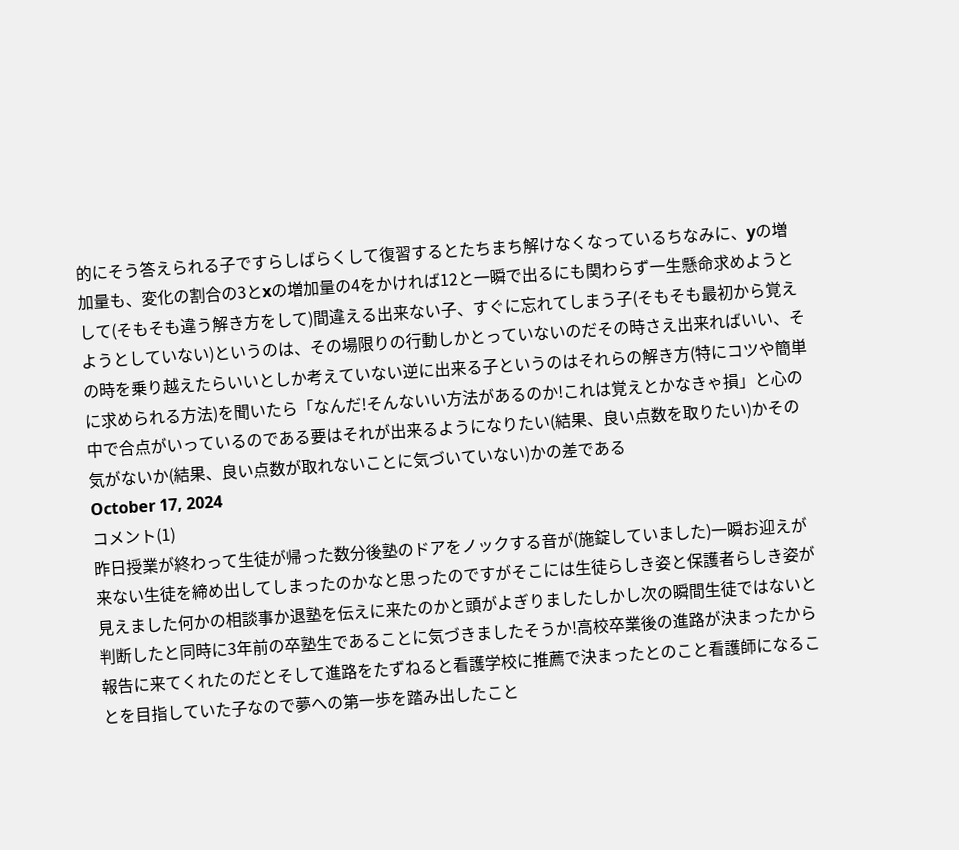的にそう答えられる子ですらしばらくして復習するとたちまち解けなくなっているちなみに、yの増加量も、変化の割合の3とxの増加量の4をかければ12と一瞬で出るにも関わらず一生懸命求めようとして(そもそも違う解き方をして)間違える出来ない子、すぐに忘れてしまう子(そもそも最初から覚えようとしていない)というのは、その場限りの行動しかとっていないのだその時さえ出来ればいい、その時を乗り越えたらいいとしか考えていない逆に出来る子というのはそれらの解き方(特にコツや簡単に求められる方法)を聞いたら「なんだ!そんないい方法があるのか!これは覚えとかなきゃ損」と心の中で合点がいっているのである要はそれが出来るようになりたい(結果、良い点数を取りたい)かその気がないか(結果、良い点数が取れないことに気づいていない)かの差である
October 17, 2024
コメント(1)
昨日授業が終わって生徒が帰った数分後塾のドアをノックする音が(施錠していました)一瞬お迎えが来ない生徒を締め出してしまったのかなと思ったのですがそこには生徒らしき姿と保護者らしき姿が見えました何かの相談事か退塾を伝えに来たのかと頭がよぎりましたしかし次の瞬間生徒ではないと判断したと同時に3年前の卒塾生であることに気づきましたそうか!高校卒業後の進路が決まったから報告に来てくれたのだとそして進路をたずねると看護学校に推薦で決まったとのこと看護師になることを目指していた子なので夢への第一歩を踏み出したこと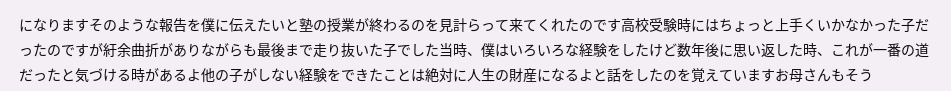になりますそのような報告を僕に伝えたいと塾の授業が終わるのを見計らって来てくれたのです高校受験時にはちょっと上手くいかなかった子だったのですが紆余曲折がありながらも最後まで走り抜いた子でした当時、僕はいろいろな経験をしたけど数年後に思い返した時、これが一番の道だったと気づける時があるよ他の子がしない経験をできたことは絶対に人生の財産になるよと話をしたのを覚えていますお母さんもそう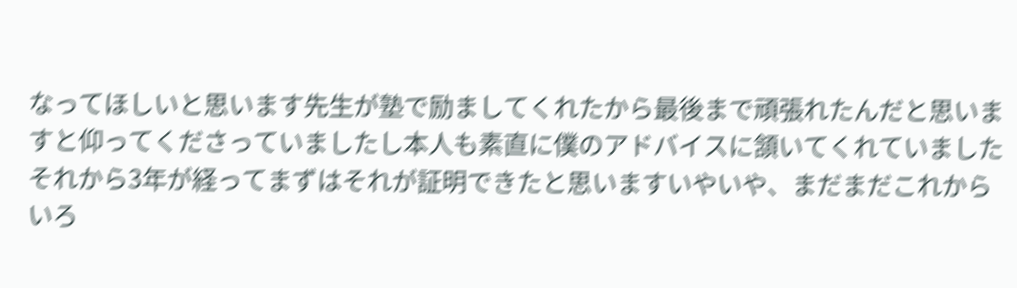なってほしいと思います先生が塾で励ましてくれたから最後まで頑張れたんだと思いますと仰ってくださっていましたし本人も素直に僕のアドバイスに頷いてくれていましたそれから3年が経ってまずはそれが証明できたと思いますいやいや、まだまだこれからいろ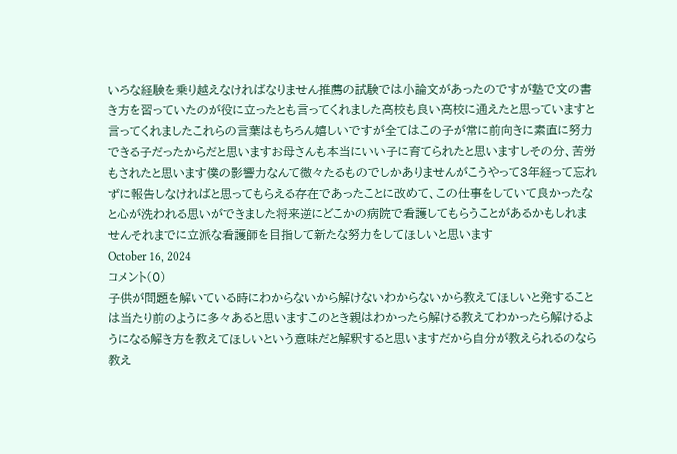いろな経験を乗り越えなければなりません推薦の試験では小論文があったのですが塾で文の書き方を習っていたのが役に立ったとも言ってくれました高校も良い高校に通えたと思っていますと言ってくれましたこれらの言葉はもちろん嬉しいですが全てはこの子が常に前向きに素直に努力できる子だったからだと思いますお母さんも本当にいい子に育てられたと思いますしその分、苦労もされたと思います僕の影響力なんて微々たるものでしかありませんがこうやって3年経って忘れずに報告しなければと思ってもらえる存在であったことに改めて、この仕事をしていて良かったなと心が洗われる思いができました将来逆にどこかの病院で看護してもらうことがあるかもしれませんそれまでに立派な看護師を目指して新たな努力をしてほしいと思います
October 16, 2024
コメント(0)
子供が問題を解いている時にわからないから解けないわからないから教えてほしいと発することは当たり前のように多々あると思いますこのとき親はわかったら解ける教えてわかったら解けるようになる解き方を教えてほしいという意味だと解釈すると思いますだから自分が教えられるのなら教え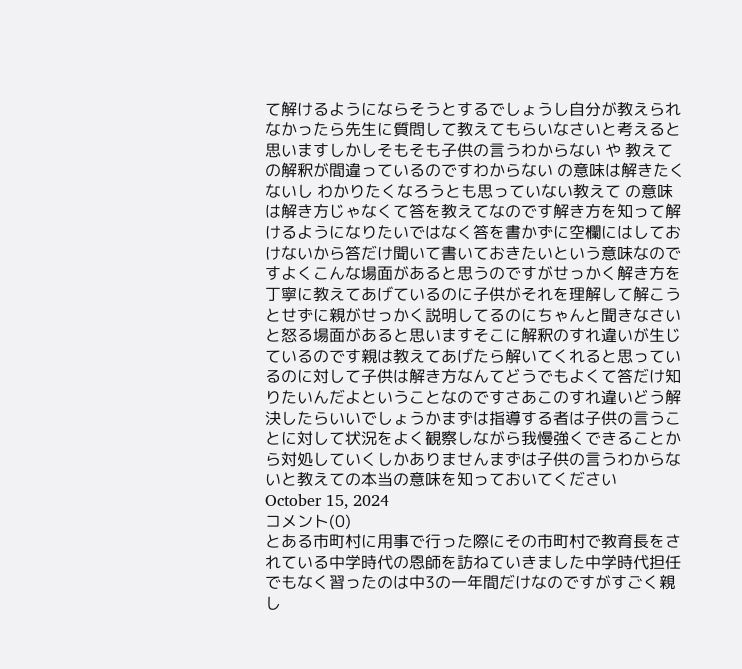て解けるようにならそうとするでしょうし自分が教えられなかったら先生に質問して教えてもらいなさいと考えると思いますしかしそもそも子供の言うわからない や 教えて の解釈が間違っているのですわからない の意味は解きたくないし わかりたくなろうとも思っていない教えて の意味は解き方じゃなくて答を教えてなのです解き方を知って解けるようになりたいではなく答を書かずに空欄にはしておけないから答だけ聞いて書いておきたいという意味なのですよくこんな場面があると思うのですがせっかく解き方を丁寧に教えてあげているのに子供がそれを理解して解こうとせずに親がせっかく説明してるのにちゃんと聞きなさいと怒る場面があると思いますそこに解釈のすれ違いが生じているのです親は教えてあげたら解いてくれると思っているのに対して子供は解き方なんてどうでもよくて答だけ知りたいんだよということなのですさあこのすれ違いどう解決したらいいでしょうかまずは指導する者は子供の言うことに対して状況をよく観察しながら我慢強くできることから対処していくしかありませんまずは子供の言うわからないと教えての本当の意味を知っておいてください
October 15, 2024
コメント(0)
とある市町村に用事で行った際にその市町村で教育長をされている中学時代の恩師を訪ねていきました中学時代担任でもなく習ったのは中3の一年間だけなのですがすごく親し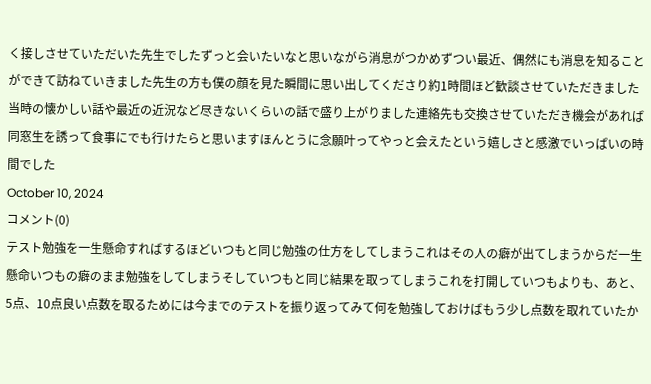く接しさせていただいた先生でしたずっと会いたいなと思いながら消息がつかめずつい最近、偶然にも消息を知ることができて訪ねていきました先生の方も僕の顔を見た瞬間に思い出してくださり約1時間ほど歓談させていただきました当時の懐かしい話や最近の近況など尽きないくらいの話で盛り上がりました連絡先も交換させていただき機会があれば同窓生を誘って食事にでも行けたらと思いますほんとうに念願叶ってやっと会えたという嬉しさと感激でいっぱいの時間でした
October 10, 2024
コメント(0)
テスト勉強を一生懸命すればするほどいつもと同じ勉強の仕方をしてしまうこれはその人の癖が出てしまうからだ一生懸命いつもの癖のまま勉強をしてしまうそしていつもと同じ結果を取ってしまうこれを打開していつもよりも、あと、5点、10点良い点数を取るためには今までのテストを振り返ってみて何を勉強しておけばもう少し点数を取れていたか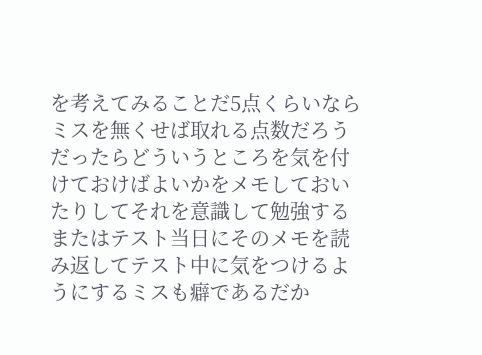を考えてみることだ5点くらいならミスを無くせば取れる点数だろうだったらどういうところを気を付けておけばよいかをメモしておいたりしてそれを意識して勉強するまたはテスト当日にそのメモを読み返してテスト中に気をつけるようにするミスも癖であるだか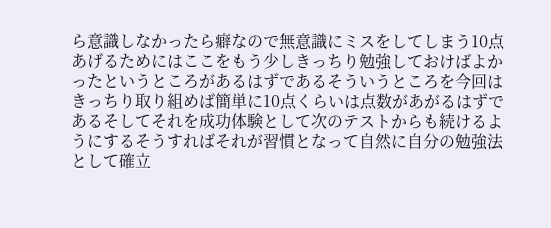ら意識しなかったら癖なので無意識にミスをしてしまう10点あげるためにはここをもう少しきっちり勉強しておけばよかったというところがあるはずであるそういうところを今回はきっちり取り組めば簡単に10点くらいは点数があがるはずであるそしてそれを成功体験として次のテストからも続けるようにするそうすればそれが習慣となって自然に自分の勉強法として確立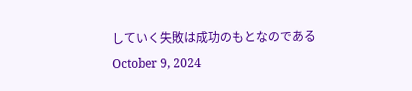していく失敗は成功のもとなのである
October 9, 2024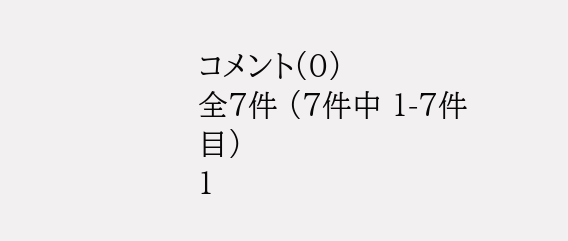コメント(0)
全7件 (7件中 1-7件目)
1